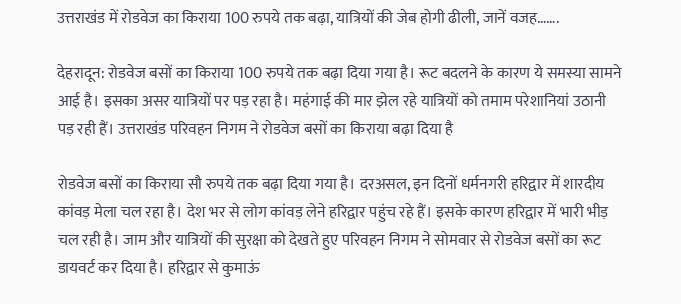उत्तराखंड में रोडवेज का किराया 100 रुपये तक बढ़ा, यात्रियों की जेब होगी ढीली, जानें वजह…….

देहरादून: रोडवेज बसों का किराया 100 रुपये तक बढ़ा दिया गया है। रूट बदलने के कारण ये समस्या सामने आई है। इसका असर यात्रियों पर पड़ रहा है। महंगाई की मार झेल रहे यात्रियों को तमाम परेशानियां उठानी पड़ रही हैं। उत्तराखंड परिवहन निगम ने रोडवेज बसों का किराया बढ़ा दिया है

रोडवेज बसों का किराया सौ रुपये तक बढ़ा दिया गया है। दरअसल, इन दिनों धर्मनगरी हरिद्वार में शारदीय कांवड़ मेला चल रहा है। देश भर से लोग कांवड़ लेने हरिद्वार पहुंच रहे हैं। इसके कारण हरिद्वार में भारी भीड़ चल रही है। जाम और यात्रियों की सुरक्षा को देखते हुए परिवहन निगम ने सोमवार से रोडवेज बसों का रूट डायवर्ट कर दिया है। हरिद्वार से कुमाऊं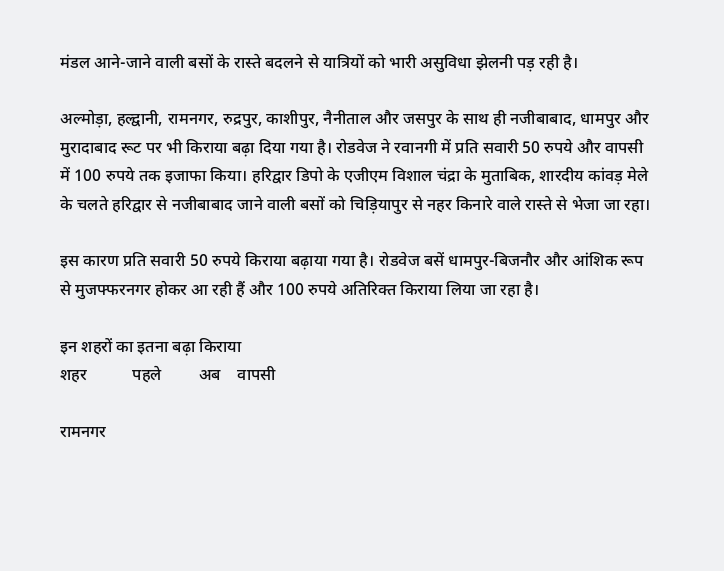मंडल आने-जाने वाली बसों के रास्ते बदलने से यात्रियों को भारी असुविधा झेलनी पड़ रही है।

अल्मोड़ा, हल्द्वानी, रामनगर, रुद्रपुर, काशीपुर, नैनीताल और जसपुर के साथ ही नजीबाबाद, धामपुर और मुरादाबाद रूट पर भी किराया बढ़ा दिया गया है। रोडवेज ने रवानगी में प्रति सवारी 50 रुपये और वापसी में 100 रुपये तक इजाफा किया। हरिद्वार डिपो के एजीएम विशाल चंद्रा के मुताबिक, शारदीय कांवड़ मेले के चलते हरिद्वार से नजीबाबाद जाने वाली बसों को चिड़ियापुर से नहर किनारे वाले रास्ते से भेजा जा रहा।

इस कारण प्रति सवारी 50 रुपये किराया बढ़ाया गया है। रोडवेज बसें धामपुर-बिजनौर और आंशिक रूप से मुजफ्फरनगर होकर आ रही हैं और 100 रुपये अतिरिक्त किराया लिया जा रहा है।

इन शहरों का इतना बढ़ा किराया
शहर           पहले         अब    वापसी

रामनगर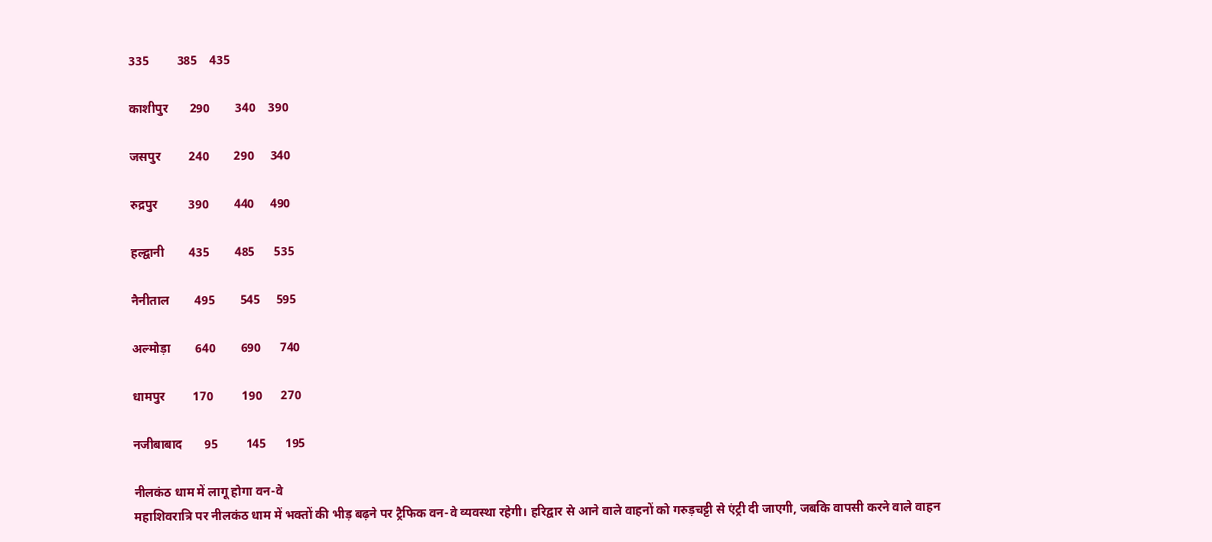335         385    435

काशीपुर       290        340    390

जसपुर         240        290     340

रुद्रपुर          390        440     490

हल्द्वानी        435        485      535

नैनीताल        495        545     595

अल्मोड़ा        640        690      740

धामपुर         170         190      270

नजीबाबाद       95         145      195

नीलकंठ धाम में लागू होगा वन-वे
महाशिवरात्रि पर नीलकंठ धाम में भक्तों की भीड़ बढ़ने पर ट्रैफिक वन-वे व्यवस्था रहेगी। हरिद्वार से आने वाले वाहनों को गरुड़चट्टी से एंट्री दी जाएगी, जबकि वापसी करने वाले वाहन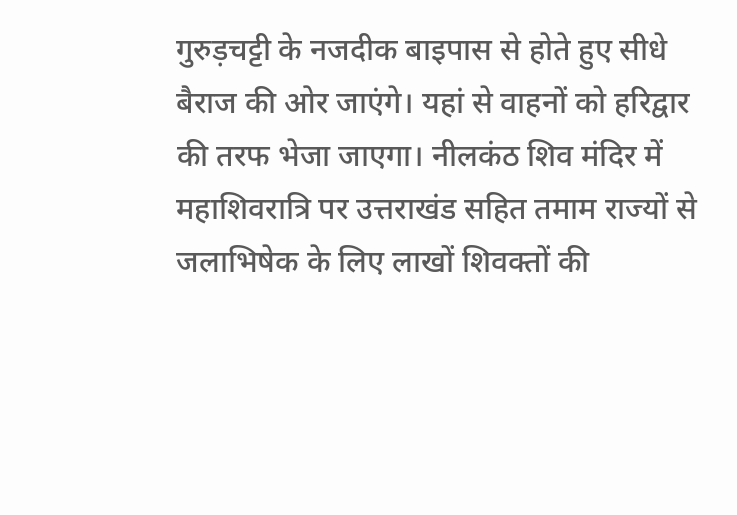गुरुड़चट्टी के नजदीक बाइपास से होते हुए सीधे बैराज की ओर जाएंगे। यहां से वाहनों को हरिद्वार की तरफ भेजा जाएगा। नीलकंठ शिव मंदिर में महाशिवरात्रि पर उत्तराखंड सहित तमाम राज्यों से जलाभिषेक के लिए लाखों शिवक्तों की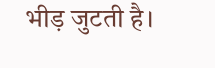भीड़ जुटती है।